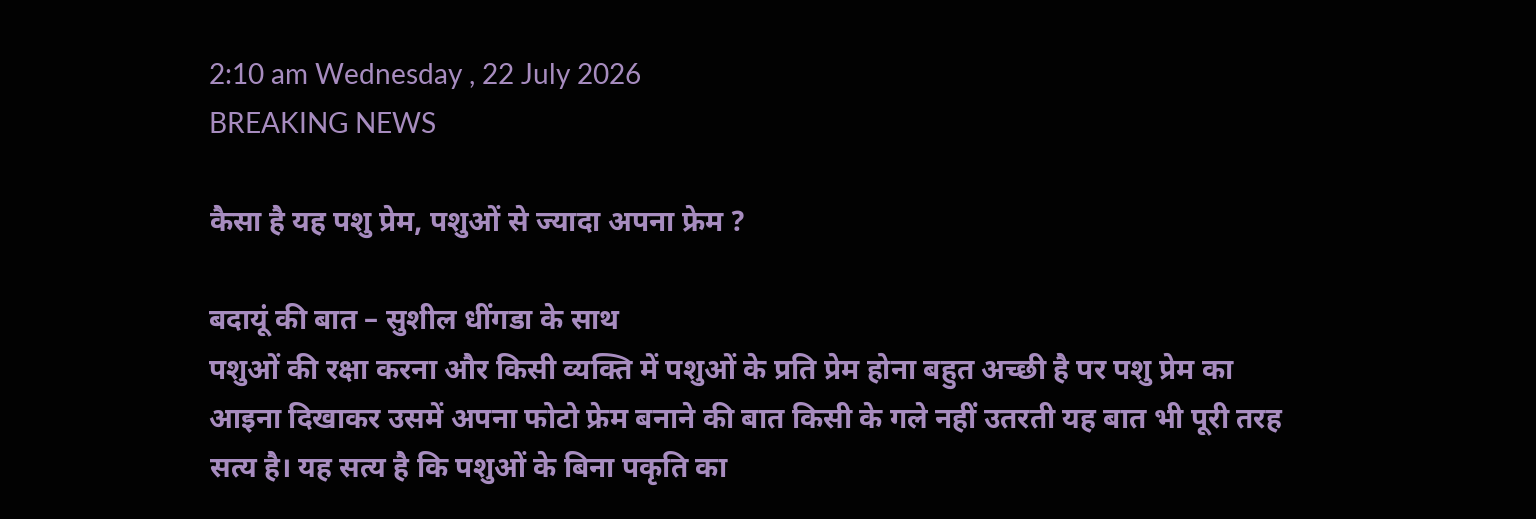2:10 am Wednesday , 22 July 2026
BREAKING NEWS

कैसा है यह पशु प्रेम, पशुओं से ज्यादा अपना फ्रेम ?

बदायूं की बात – सुशील धींगडा के साथ
पशुओं की रक्षा करना और किसी व्यक्ति में पशुओं के प्रति प्रेम होना बहुत अच्छी है पर पशु प्रेम का आइना दिखाकर उसमें अपना फोटो फ्रेम बनाने की बात किसी के गले नहीं उतरती यह बात भी पूरी तरह सत्य है। यह सत्य है कि पशुओं के बिना पकृति का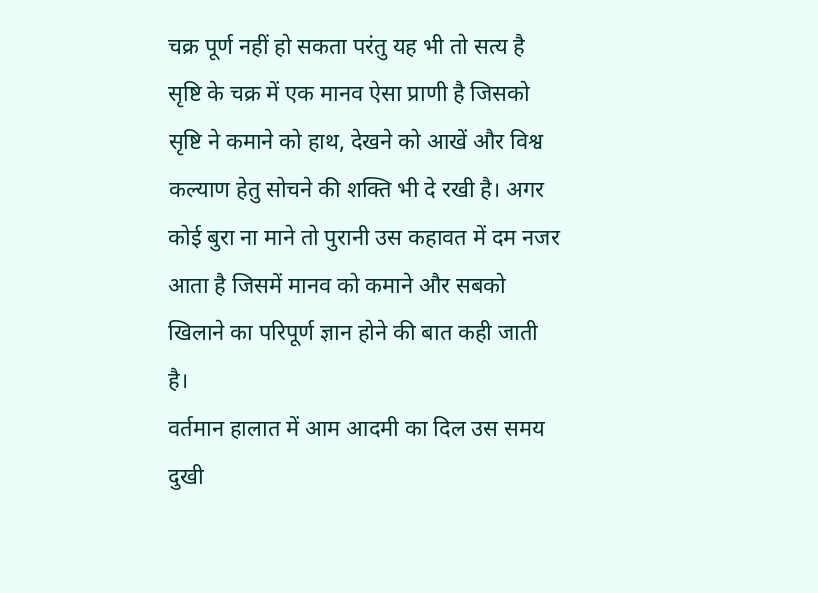चक्र पूर्ण नहीं हो सकता परंतु यह भी तो सत्य है सृष्टि के चक्र में एक मानव ऐसा प्राणी है जिसको सृष्टि ने कमाने को हाथ, देखने को आखें और विश्व कल्याण हेतु सोचने की शक्ति भी दे रखी है। अगर कोई बुरा ना माने तो पुरानी उस कहावत में दम नजर आता है जिसमें मानव को कमाने और सबको खिलाने का परिपूर्ण ज्ञान होने की बात कही जाती है।
वर्तमान हालात में आम आदमी का दिल उस समय दुखी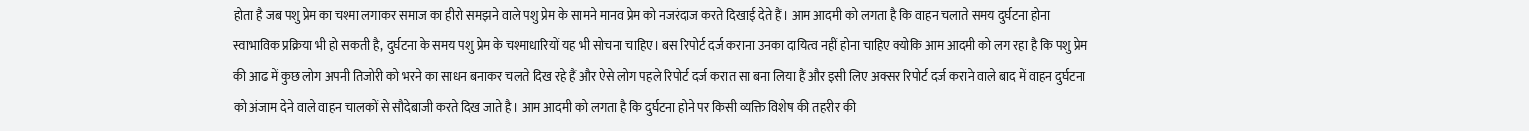होता है जब पशु प्रेम का चश्मा लगाकर समाज का हीरो समझने वाले पशु प्रेम के सामने मानव प्रेम को नजरंदाज करते दिखाई देते हैं। आम आदमी को लगता है कि वाहन चलाते समय दुर्घटना होना स्वाभाविक प्रक्रिया भी हो सकती है, दुर्घटना के समय पशु प्रेम के चश्माधारियों यह भी सोचना चाहिए। बस रिपोर्ट दर्ज कराना उनका दायित्व नहीं होना चाहिए क्योकि आम आदमी को लग रहा है कि पशु प्रेम की आढ में कुछ लोग अपनी तिजोरी को भरने का साधन बनाकर चलते दिख रहे हैं और ऐसे लोग पहले रिपोर्ट दर्ज करात सा बना लिया हैं और इसी लिए अक्सर रिपोर्ट दर्ज कराने वाले बाद में वाहन दुर्घटना को अंजाम देने वाले वाहन चालकों से सौदेबाजी करते दिख जाते है। आम आदमी को लगता है कि दुर्घटना होने पर किसी व्यक्ति विशेष की तहरीर की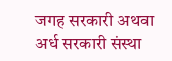जगह सरकारी अथवा अर्ध सरकारी संस्था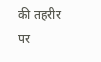की तहरीर पर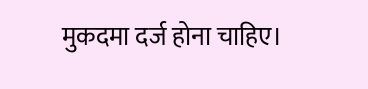मुकदमा दर्ज होना चाहिए।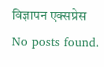विज्ञापन एक्सप्रेस
No posts found.